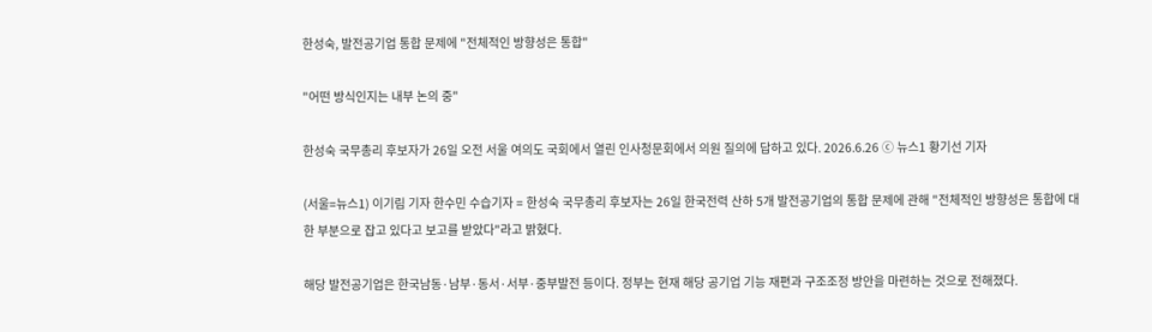한성숙, 발전공기업 통합 문제에 "전체적인 방향성은 통합"

"어떤 방식인지는 내부 논의 중"

한성숙 국무총리 후보자가 26일 오전 서울 여의도 국회에서 열린 인사청문회에서 의원 질의에 답하고 있다. 2026.6.26 ⓒ 뉴스1 황기선 기자

(서울=뉴스1) 이기림 기자 한수민 수습기자 = 한성숙 국무총리 후보자는 26일 한국전력 산하 5개 발전공기업의 통합 문제에 관해 "전체적인 방향성은 통합에 대한 부분으로 잡고 있다고 보고를 받았다"라고 밝혔다.

해당 발전공기업은 한국남동·남부·동서·서부·중부발전 등이다. 정부는 현재 해당 공기업 기능 재편과 구조조정 방안을 마련하는 것으로 전해졌다.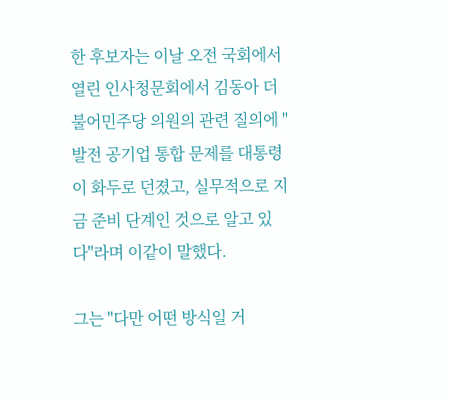한 후보자는 이날 오전 국회에서 열린 인사청문회에서 김동아 더불어민주당 의원의 관련 질의에 "발전 공기업 통합 문제를 대통령이 화두로 던졌고, 실무적으로 지금 준비 단계인 것으로 알고 있다"라며 이같이 말했다.

그는 "다만 어떤 방식일 거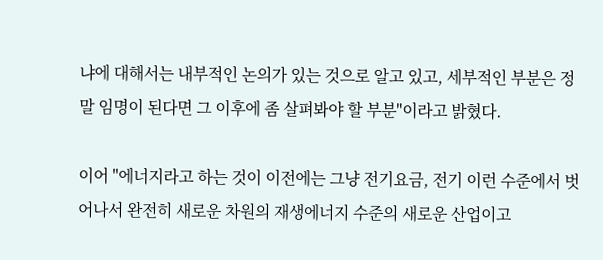냐에 대해서는 내부적인 논의가 있는 것으로 알고 있고, 세부적인 부분은 정말 임명이 된다면 그 이후에 좀 살펴봐야 할 부분"이라고 밝혔다.

이어 "에너지라고 하는 것이 이전에는 그냥 전기요금, 전기 이런 수준에서 벗어나서 완전히 새로운 차원의 재생에너지 수준의 새로운 산업이고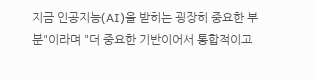지금 인공지능(AI)을 받히는 굉장히 중요한 부분"이라며 "더 중요한 기반이어서 통합적이고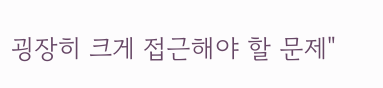굉장히 크게 접근해야 할 문제"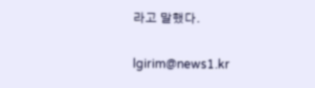라고 말했다.

lgirim@news1.kr